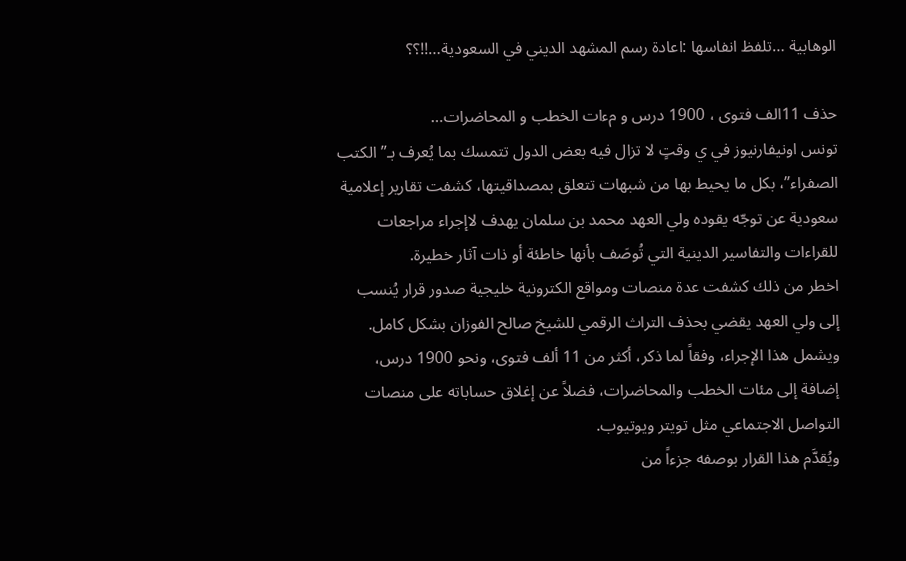الوهابية …تلفظ انفاسها :اعادة رسم المشهد الديني في السعودية…!!؟؟

حذف 11الف فتوى ، 1900 درس و مءات الخطب و المحاضرات…
تونس اونيفارنيوز في ي وقتٍ لا تزال فيه بعض الدول تتمسك بما يُعرف بـ”الكتب الصفراء”، بكل ما يحيط بها من شبهات تتعلق بمصداقيتها، كشفت تقارير إعلامية سعودية عن توجّه يقوده ولي العهد محمد بن سلمان يهدف لاإجراء مراجعات للقراءات والتفاسير الدينية التي تُوصَف بأنها خاطئة أو ذات آثار خطيرة.
اخطر من ذلك كشفت عدة منصات ومواقع الكترونية خليجية صدور قرار يُنسب إلى ولي العهد يقضي بحذف التراث الرقمي للشيخ صالح الفوزان بشكل كامل. ويشمل هذا الإجراء، وفقاً لما ذكر، أكثر من 11 ألف فتوى، ونحو 1900 درس، إضافة إلى مئات الخطب والمحاضرات، فضلاً عن إغلاق حساباته على منصات التواصل الاجتماعي مثل تويتر ويوتيوب.
ويُقدَّم هذا القرار بوصفه جزءاً من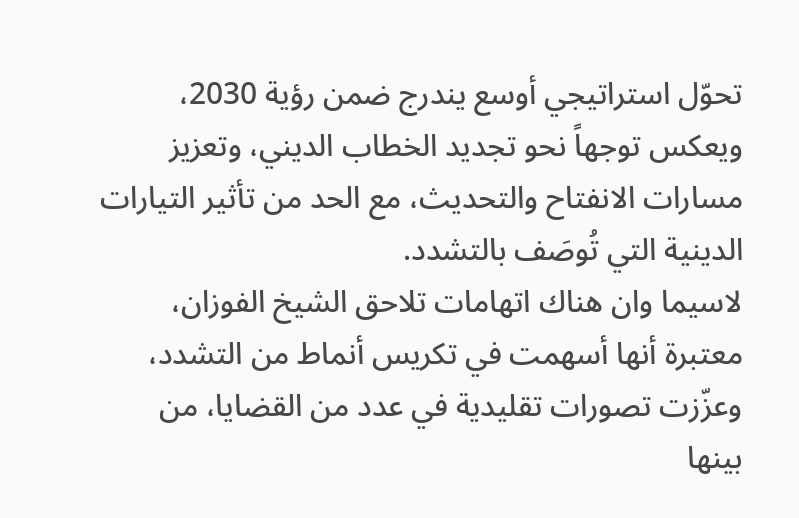تحوّل استراتيجي أوسع يندرج ضمن رؤية 2030، ويعكس توجهاً نحو تجديد الخطاب الديني، وتعزيز مسارات الانفتاح والتحديث، مع الحد من تأثير التيارات الدينية التي تُوصَف بالتشدد.
لاسيما وان هناك اتهامات تلاحق الشيخ الفوزان، معتبرة أنها أسهمت في تكريس أنماط من التشدد، وعزّزت تصورات تقليدية في عدد من القضايا، من بينها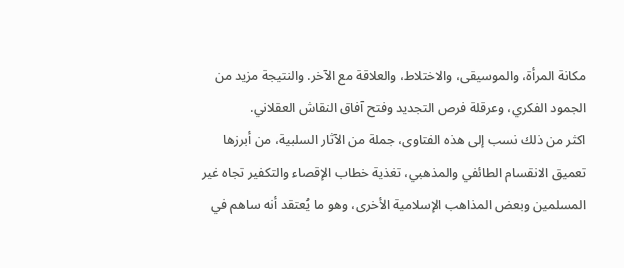مكانة المرأة، والموسيقى، والاختلاط، والعلاقة مع الآخر. والنتيجة مزيد من الجمود الفكري، وعرقلة فرص التجديد وفتح آفاق النقاش العقلاني.
اكثر من ذلك نسب إلى هذه الفتاوى، جملة من الآثار السلبية، من أبرزها تعميق الانقسام الطائفي والمذهبي، تغذية خطاب الإقصاء والتكفير تجاه غير المسلمين وبعض المذاهب الإسلامية الأخرى، وهو ما يُعتقد أنه ساهم في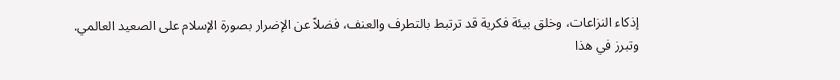إذكاء النزاعات، وخلق بيئة فكرية قد ترتبط بالتطرف والعنف، فضلاً عن الإضرار بصورة الإسلام على الصعيد العالمي.
وتبرز في هذا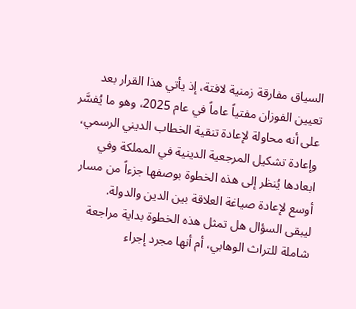السياق مفارقة زمنية لافتة، إذ يأتي هذا القرار بعد تعيين الفوزان مفتياً عاماً في عام 2025، وهو ما يُفسَّر على أنه محاولة لإعادة تنقية الخطاب الديني الرسمي، وإعادة تشكيل المرجعية الدينية في المملكة وفي ابعادها يُنظر إلى هذه الخطوة بوصفها جزءاً من مسار أوسع لإعادة صياغة العلاقة بين الدين والدولة.
ليبقى السؤال هل تمثل هذه الخطوة بداية مراجعة شاملة للتراث الوهابي، أم أنها مجرد إجراء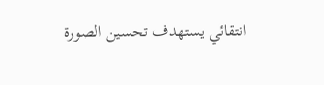انتقائي يستهدف تحسين الصورة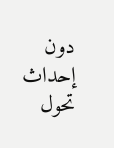دون إحداث تحول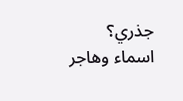جذري؟
اسماء وهاجر